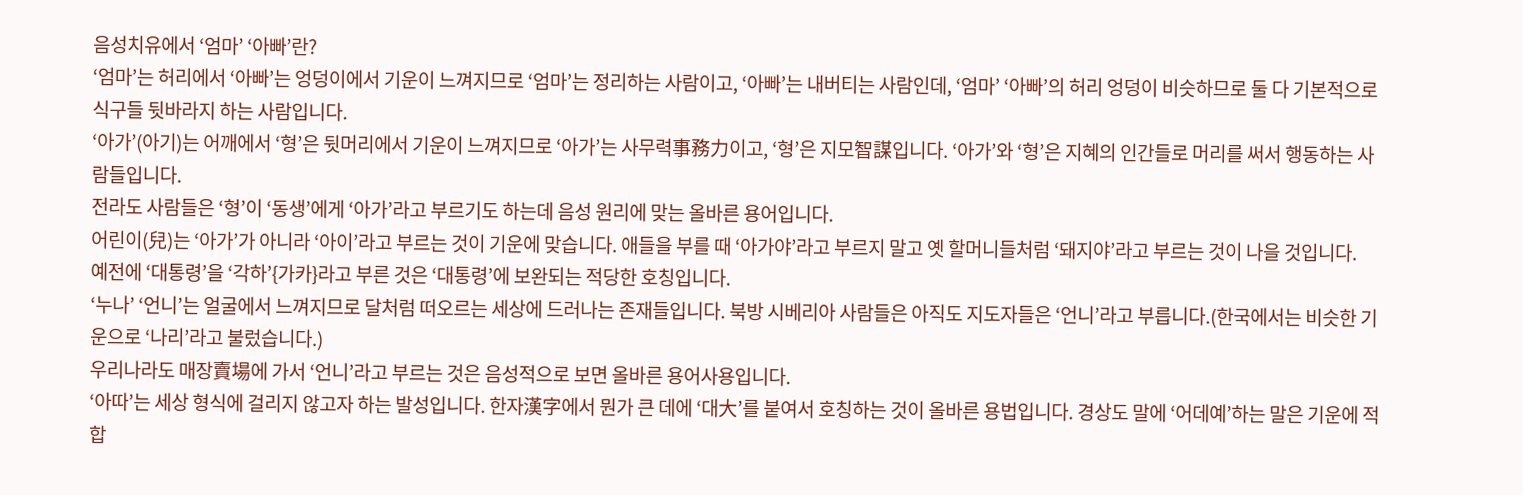음성치유에서 ‘엄마’ ‘아빠’란?
‘엄마’는 허리에서 ‘아빠’는 엉덩이에서 기운이 느껴지므로 ‘엄마’는 정리하는 사람이고, ‘아빠’는 내버티는 사람인데, ‘엄마’ ‘아빠’의 허리 엉덩이 비슷하므로 둘 다 기본적으로 식구들 뒷바라지 하는 사람입니다.
‘아가’(아기)는 어깨에서 ‘형’은 뒷머리에서 기운이 느껴지므로 ‘아가’는 사무력事務力이고, ‘형’은 지모智謀입니다. ‘아가’와 ‘형’은 지혜의 인간들로 머리를 써서 행동하는 사람들입니다.
전라도 사람들은 ‘형’이 ‘동생’에게 ‘아가’라고 부르기도 하는데 음성 원리에 맞는 올바른 용어입니다.
어린이(兒)는 ‘아가’가 아니라 ‘아이’라고 부르는 것이 기운에 맞습니다. 애들을 부를 때 ‘아가야’라고 부르지 말고 옛 할머니들처럼 ‘돼지야’라고 부르는 것이 나을 것입니다.
예전에 ‘대통령’을 ‘각하’{가카}라고 부른 것은 ‘대통령’에 보완되는 적당한 호칭입니다.
‘누나’ ‘언니’는 얼굴에서 느껴지므로 달처럼 떠오르는 세상에 드러나는 존재들입니다. 북방 시베리아 사람들은 아직도 지도자들은 ‘언니’라고 부릅니다.(한국에서는 비슷한 기운으로 ‘나리’라고 불렀습니다.)
우리나라도 매장賣場에 가서 ‘언니’라고 부르는 것은 음성적으로 보면 올바른 용어사용입니다.
‘아따’는 세상 형식에 걸리지 않고자 하는 발성입니다. 한자漢字에서 뭔가 큰 데에 ‘대大’를 붙여서 호칭하는 것이 올바른 용법입니다. 경상도 말에 ‘어데예’하는 말은 기운에 적합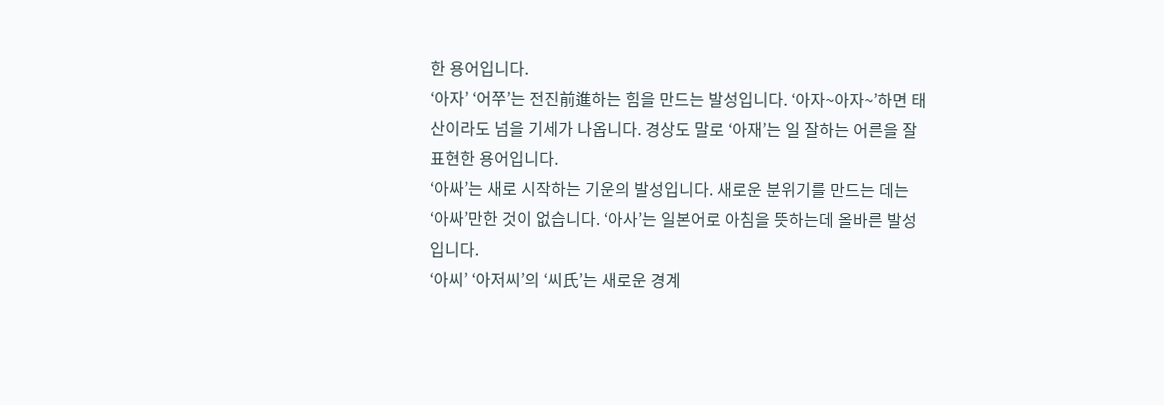한 용어입니다.
‘아자’ ‘어쭈’는 전진前進하는 힘을 만드는 발성입니다. ‘아자~아자~’하면 태산이라도 넘을 기세가 나옵니다. 경상도 말로 ‘아재’는 일 잘하는 어른을 잘 표현한 용어입니다.
‘아싸’는 새로 시작하는 기운의 발성입니다. 새로운 분위기를 만드는 데는 ‘아싸’만한 것이 없습니다. ‘아사’는 일본어로 아침을 뜻하는데 올바른 발성입니다.
‘아씨’ ‘아저씨’의 ‘씨氏’는 새로운 경계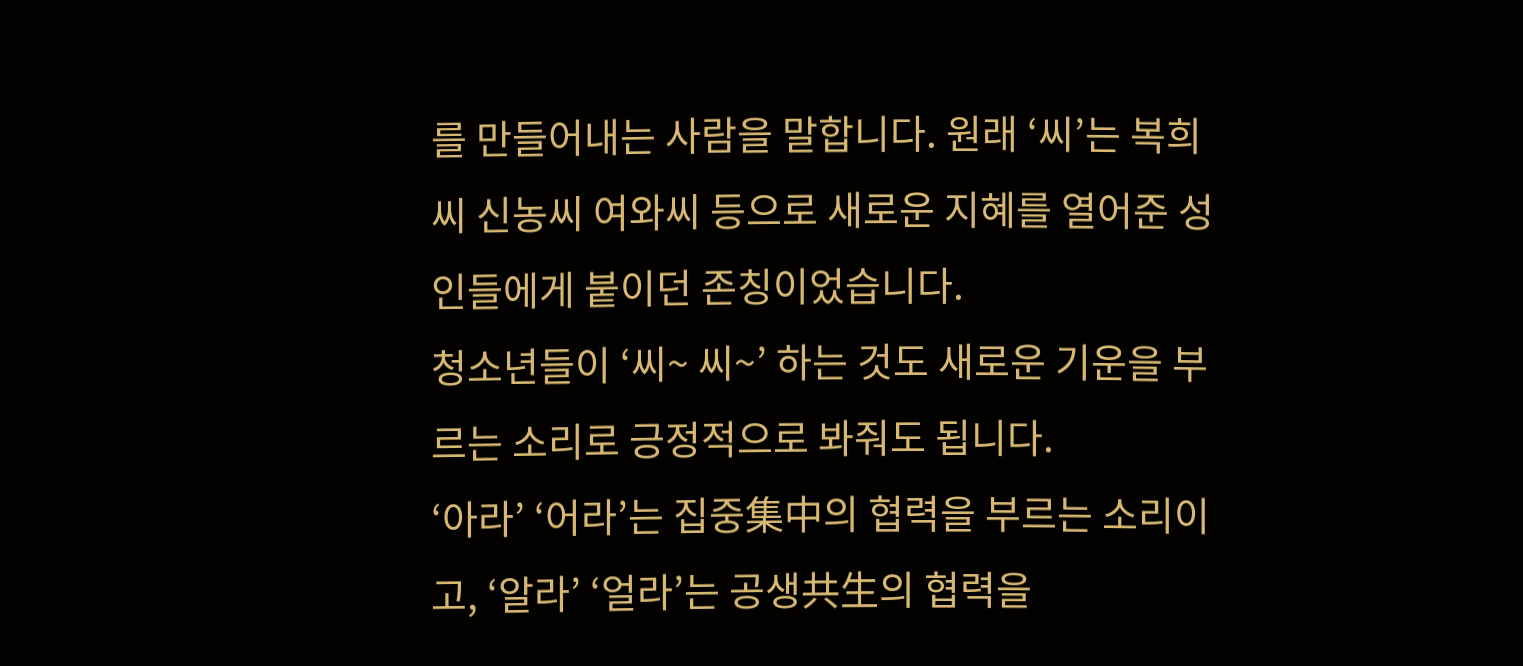를 만들어내는 사람을 말합니다. 원래 ‘씨’는 복희씨 신농씨 여와씨 등으로 새로운 지혜를 열어준 성인들에게 붙이던 존칭이었습니다.
청소년들이 ‘씨~ 씨~’ 하는 것도 새로운 기운을 부르는 소리로 긍정적으로 봐줘도 됩니다.
‘아라’ ‘어라’는 집중集中의 협력을 부르는 소리이고, ‘알라’ ‘얼라’는 공생共生의 협력을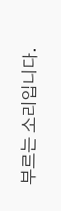부르는 소리입니다.